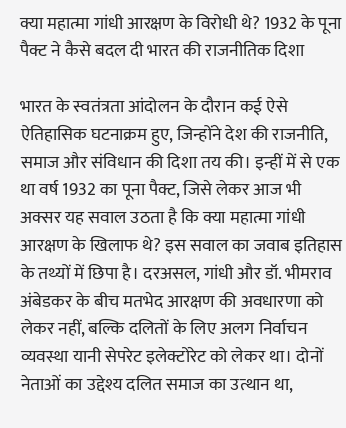क्या महात्मा गांधी आरक्षण के विरोधी थे? 1932 के पूना पैक्ट ने कैसे बदल दी भारत की राजनीतिक दिशा

भारत के स्वतंत्रता आंदोलन के दौरान कई ऐसे ऐतिहासिक घटनाक्रम हुए, जिन्होंने देश की राजनीति, समाज और संविधान की दिशा तय की। इन्हीं में से एक था वर्ष 1932 का पूना पैक्ट, जिसे लेकर आज भी अक्सर यह सवाल उठता है कि क्या महात्मा गांधी आरक्षण के खिलाफ थे? इस सवाल का जवाब इतिहास के तथ्यों में छिपा है। दरअसल, गांधी और डॉ. भीमराव अंबेडकर के बीच मतभेद आरक्षण की अवधारणा को लेकर नहीं, बल्कि दलितों के लिए अलग निर्वाचन व्यवस्था यानी सेपरेट इलेक्टोरेट को लेकर था। दोनों नेताओं का उद्देश्य दलित समाज का उत्थान था,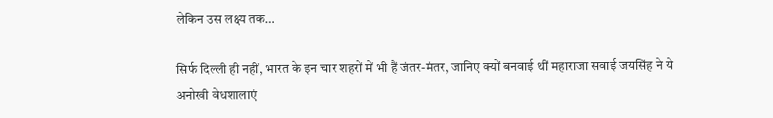लेकिन उस लक्ष्य तक…

सिर्फ दिल्ली ही नहीं, भारत के इन चार शहरों में भी हैं जंतर-मंतर, जानिए क्यों बनवाई थीं महाराजा सवाई जयसिंह ने ये अनोखी वेधशालाएं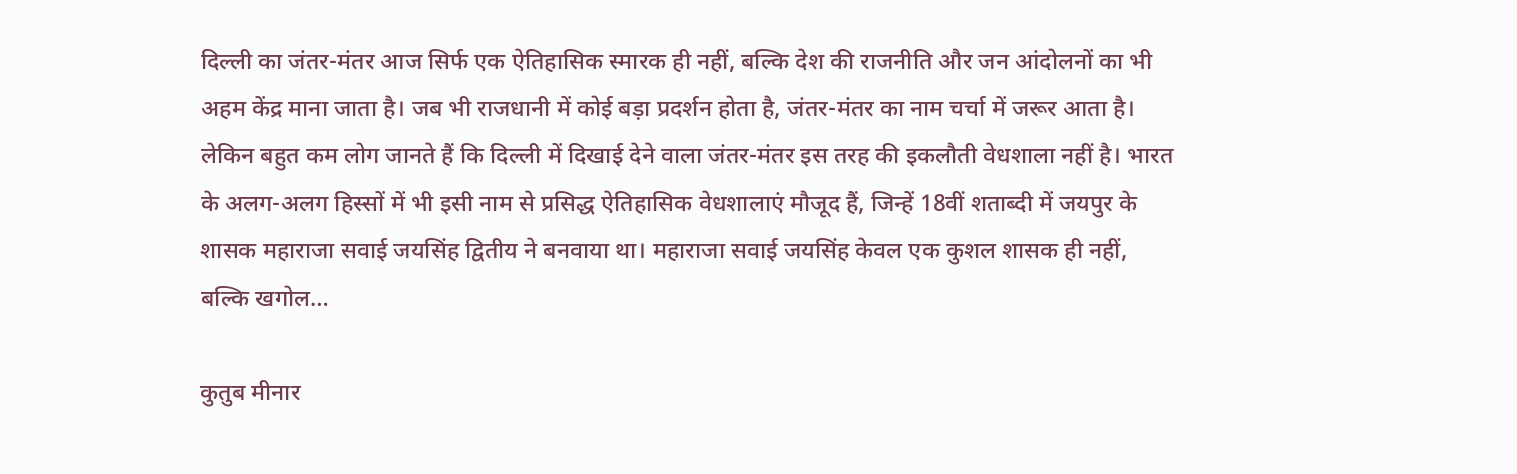दिल्ली का जंतर-मंतर आज सिर्फ एक ऐतिहासिक स्मारक ही नहीं, बल्कि देश की राजनीति और जन आंदोलनों का भी अहम केंद्र माना जाता है। जब भी राजधानी में कोई बड़ा प्रदर्शन होता है, जंतर-मंतर का नाम चर्चा में जरूर आता है। लेकिन बहुत कम लोग जानते हैं कि दिल्ली में दिखाई देने वाला जंतर-मंतर इस तरह की इकलौती वेधशाला नहीं है। भारत के अलग-अलग हिस्सों में भी इसी नाम से प्रसिद्ध ऐतिहासिक वेधशालाएं मौजूद हैं, जिन्हें 18वीं शताब्दी में जयपुर के शासक महाराजा सवाई जयसिंह द्वितीय ने बनवाया था। महाराजा सवाई जयसिंह केवल एक कुशल शासक ही नहीं, बल्कि खगोल…

कुतुब मीनार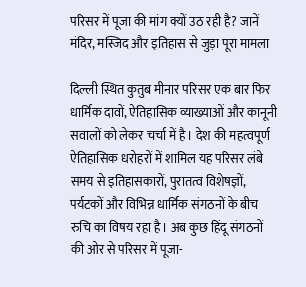परिसर में पूजा की मांग क्यों उठ रही है? जानें मंदिर, मस्जिद और इतिहास से जुड़ा पूरा मामला

दिल्ली स्थित कुतुब मीनार परिसर एक बार फिर धार्मिक दावों, ऐतिहासिक व्याख्याओं और कानूनी सवालों को लेकर चर्चा में है। देश की महत्वपूर्ण ऐतिहासिक धरोहरों में शामिल यह परिसर लंबे समय से इतिहासकारों, पुरातत्व विशेषज्ञों, पर्यटकों और विभिन्न धार्मिक संगठनों के बीच रुचि का विषय रहा है। अब कुछ हिंदू संगठनों की ओर से परिसर में पूजा-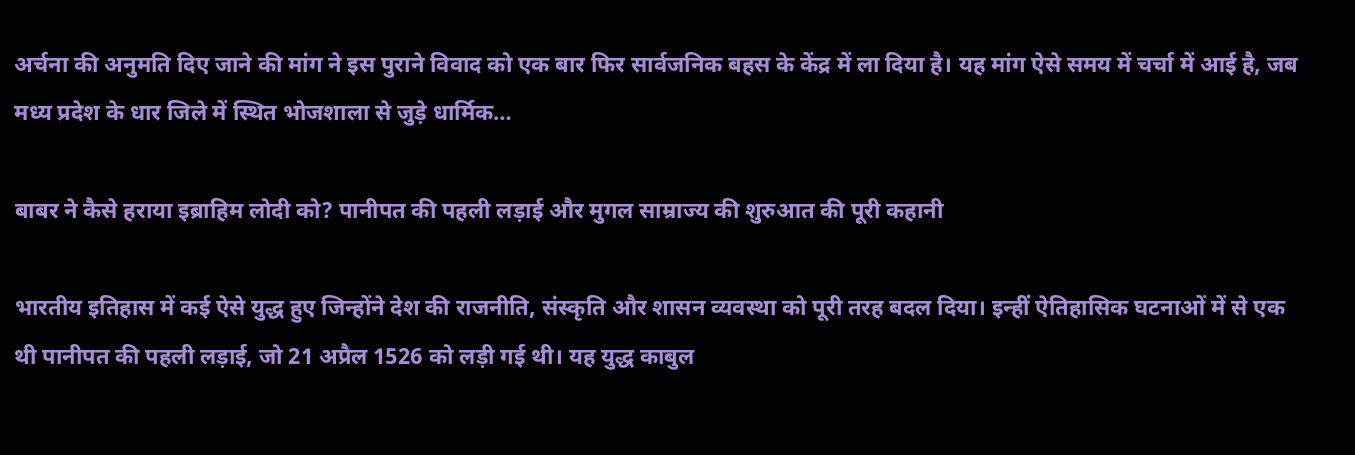अर्चना की अनुमति दिए जाने की मांग ने इस पुराने विवाद को एक बार फिर सार्वजनिक बहस के केंद्र में ला दिया है। यह मांग ऐसे समय में चर्चा में आई है, जब मध्य प्रदेश के धार जिले में स्थित भोजशाला से जुड़े धार्मिक…

बाबर ने कैसे हराया इब्राहिम लोदी को? पानीपत की पहली लड़ाई और मुगल साम्राज्य की शुरुआत की पूरी कहानी

भारतीय इतिहास में कई ऐसे युद्ध हुए जिन्होंने देश की राजनीति, संस्कृति और शासन व्यवस्था को पूरी तरह बदल दिया। इन्हीं ऐतिहासिक घटनाओं में से एक थी पानीपत की पहली लड़ाई, जो 21 अप्रैल 1526 को लड़ी गई थी। यह युद्ध काबुल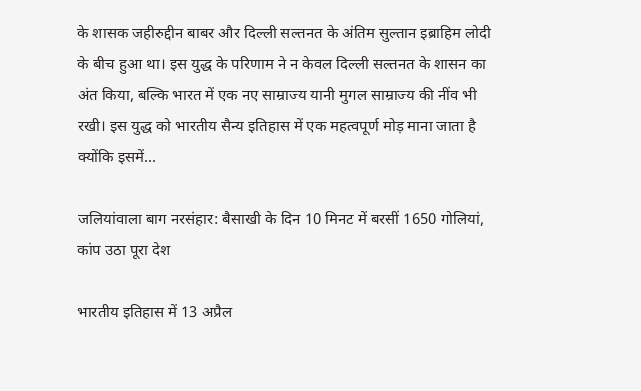के शासक जहीरुद्दीन बाबर और दिल्ली सल्तनत के अंतिम सुल्तान इब्राहिम लोदी के बीच हुआ था। इस युद्ध के परिणाम ने न केवल दिल्ली सल्तनत के शासन का अंत किया, बल्कि भारत में एक नए साम्राज्य यानी मुगल साम्राज्य की नींव भी रखी। इस युद्ध को भारतीय सैन्य इतिहास में एक महत्वपूर्ण मोड़ माना जाता है क्योंकि इसमें…

जलियांवाला बाग नरसंहार: बैसाखी के दिन 10 मिनट में बरसीं 1650 गोलियां, कांप उठा पूरा देश

भारतीय इतिहास में 13 अप्रैल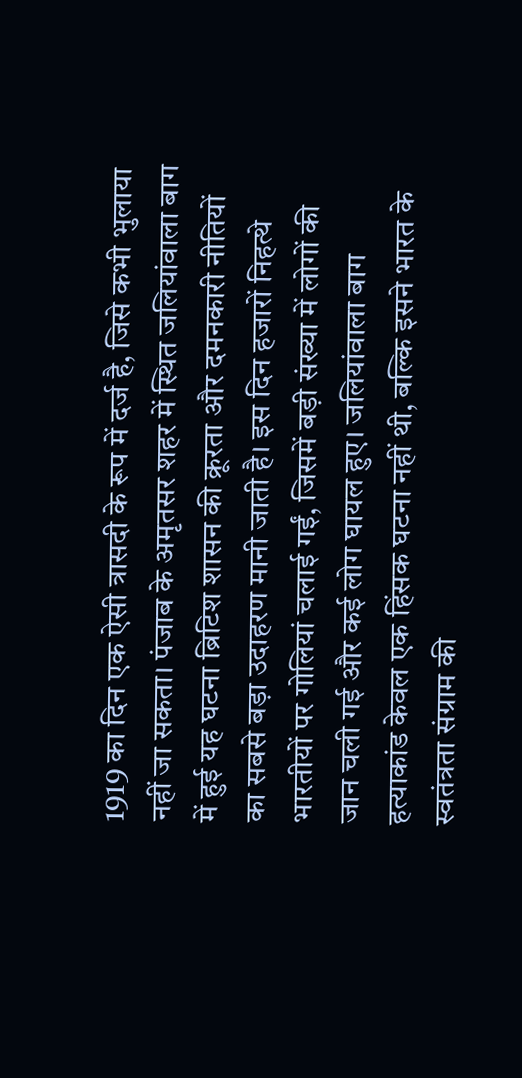1919 का दिन एक ऐसी त्रासदी के रूप में दर्ज है, जिसे कभी भुलाया नहीं जा सकता। पंजाब के अमृतसर शहर में स्थित जलियांवाला बाग में हुई यह घटना ब्रिटिश शासन की क्रूरता और दमनकारी नीतियों का सबसे बड़ा उदाहरण मानी जाती है। इस दिन हजारों निहत्थे भारतीयों पर गोलियां चलाई गईं, जिसमें बड़ी संख्या में लोगों की जान चली गई और कई लोग घायल हुए। जलियांवाला बाग हत्याकांड केवल एक हिंसक घटना नहीं थी, बल्कि इसने भारत के स्वतंत्रता संग्राम की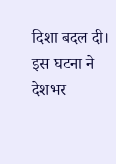दिशा बदल दी। इस घटना ने देशभर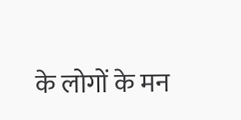के लोगों के मन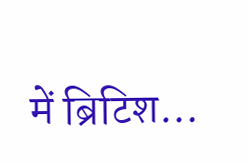में ब्रिटिश…